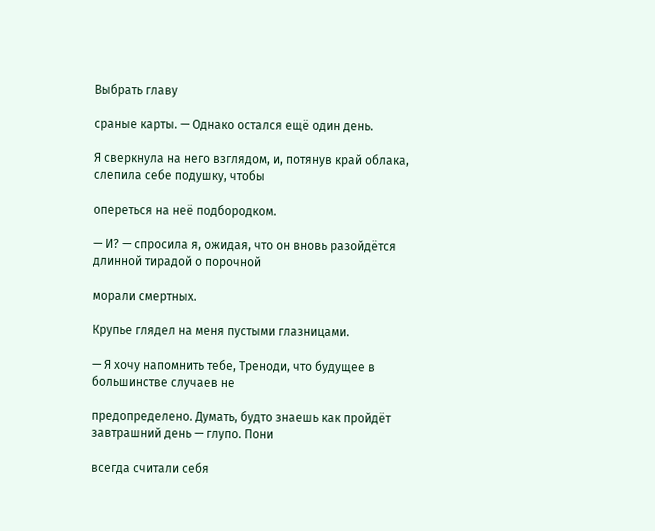Выбрать главу

сраные карты. — Однако остался ещё один день.

Я сверкнула на него взглядом, и, потянув край облака, слепила себе подушку, чтобы

опереться на неё подбородком.

— И? — спросила я, ожидая, что он вновь разойдётся длинной тирадой о порочной

морали смертных.

Крупье глядел на меня пустыми глазницами.

— Я хочу напомнить тебе, Треноди, что будущее в большинстве случаев не

предопределено. Думать, будто знаешь как пройдёт завтрашний день — глупо. Пони

всегда считали себя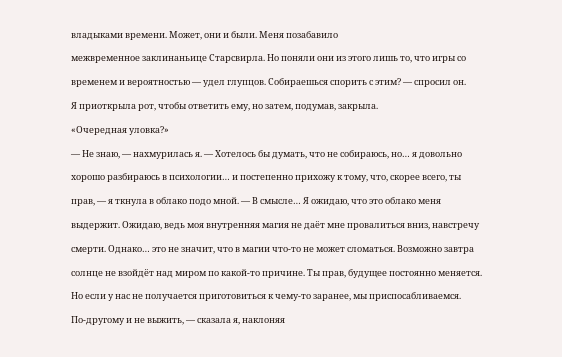владыками времени. Может, они и были. Меня позабавило

межвременное заклинаньице Старсвирла. Но поняли они из этого лишь то, что игры со

временем и вероятностью — удел глупцов. Собираешься спорить с этим? — спросил он.

Я приоткрыла рот, чтобы ответить ему, но затем, подумав, закрыла.

«Очередная уловка?»

— Не знаю, — нахмурилась я. — Хотелось бы думать, что не собираюсь, но… я довольно

хорошо разбираюсь в психологии… и постепенно прихожу к тому, что, скорее всего, ты

прав, — я ткнула в облако подо мной. — В смысле… Я ожидаю, что это облако меня

выдержит. Ожидаю, ведь моя внутренняя магия не даёт мне провалиться вниз, навстречу

смерти. Однако… это не значит, что в магии что-то не может сломаться. Возможно завтра

солнце не взойдёт над миром по какой-то причине. Ты прав, будущее постоянно меняется.

Но если у нас не получается приготовиться к чему-то заранее, мы приспосабливаемся.

По-другому и не выжить, — сказала я, наклоняя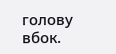голову вбок.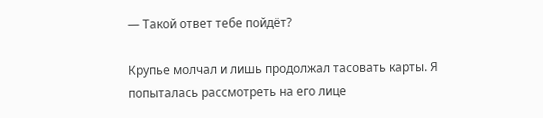— Такой ответ тебе пойдёт?

Крупье молчал и лишь продолжал тасовать карты. Я попыталась рассмотреть на его лице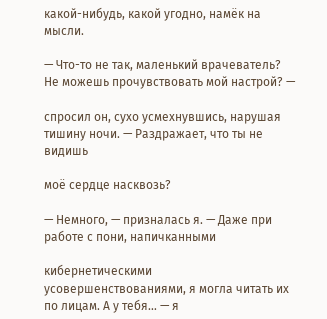какой-нибудь, какой угодно, намёк на мысли.

— Что-то не так, маленький врачеватель? Не можешь прочувствовать мой настрой? —

спросил он, сухо усмехнувшись, нарушая тишину ночи. — Раздражает, что ты не видишь

моё сердце насквозь?

— Немного, — призналась я. — Даже при работе с пони, напичканными

кибернетическими усовершенствованиями, я могла читать их по лицам. А у тебя… — я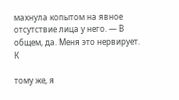махнула копытом на явное отсутствие лица у него. — В общем, да. Меня это нервирует. К

тому же, я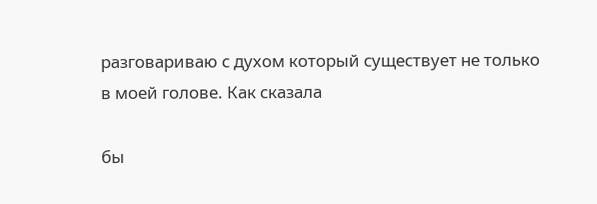разговариваю с духом который существует не только в моей голове. Как сказала

бы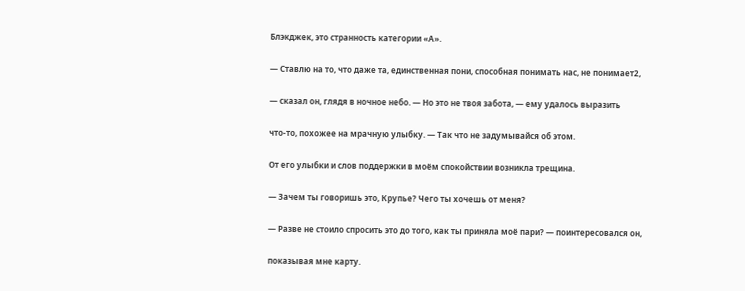Блэкджек, это странность категории «А».

— Ставлю на то, что даже та, единственная пони, способная понимать нас, не понимает2,

— сказал он, глядя в ночное небо. — Но это не твоя забота, — ему удалось выразить

что-то, похожее на мрачную улыбку. — Так что не задумывайся об этом.

От его улыбки и слов поддержки в моём спокойствии возникла трещина.

— Зачем ты говоришь это, Крупье? Чего ты хочешь от меня?

— Разве не стоило спросить это до того, как ты приняла моё пари? — поинтересовался он,

показывая мне карту.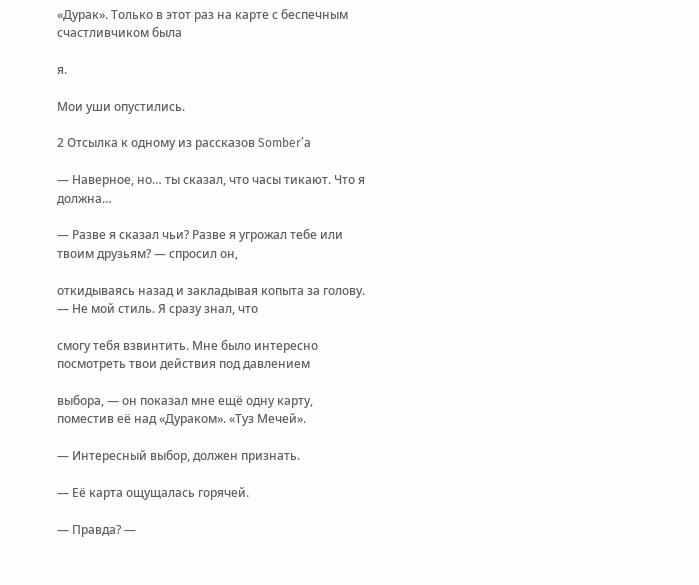«Дурак». Только в этот раз на карте с беспечным счастливчиком была

я.

Мои уши опустились.

2 Отсылка к одному из рассказов Somber’а

— Наверное, но… ты сказал, что часы тикают. Что я должна…

— Разве я сказал чьи? Разве я угрожал тебе или твоим друзьям? — спросил он,

откидываясь назад и закладывая копыта за голову. — Не мой стиль. Я сразу знал, что

смогу тебя взвинтить. Мне было интересно посмотреть твои действия под давлением

выбора, — он показал мне ещё одну карту, поместив её над «Дураком». «Туз Мечей».

— Интересный выбор, должен признать.

— Её карта ощущалась горячей.

— Правда? —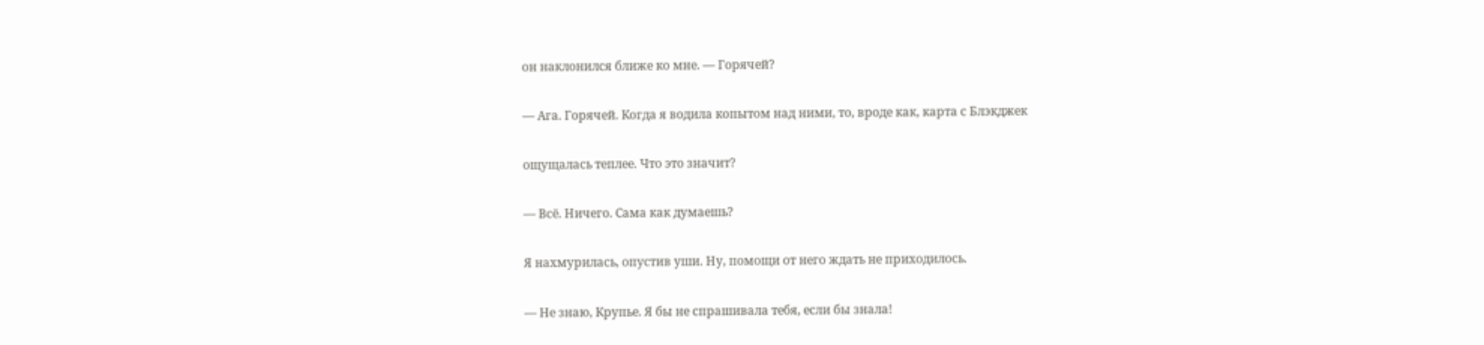он наклонился ближе ко мне. — Горячей?

— Ага. Горячей. Когда я водила копытом над ними, то, вроде как, карта с Блэкджек

ощущалась теплее. Что это значит?

— Всё. Ничего. Сама как думаешь?

Я нахмурилась, опустив уши. Ну, помощи от него ждать не приходилось.

— Не знаю, Крупье. Я бы не спрашивала тебя, если бы знала!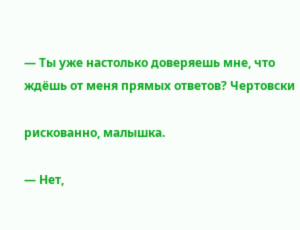— Ты уже настолько доверяешь мне, что ждёшь от меня прямых ответов? Чертовски

рискованно, малышка.

— Нет,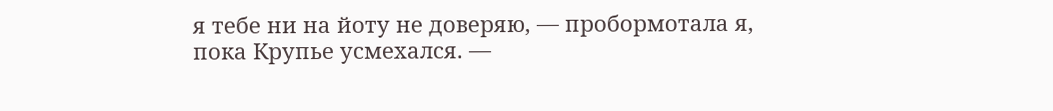я тебе ни на йоту не доверяю, — пробормотала я, пока Крупье усмехался. —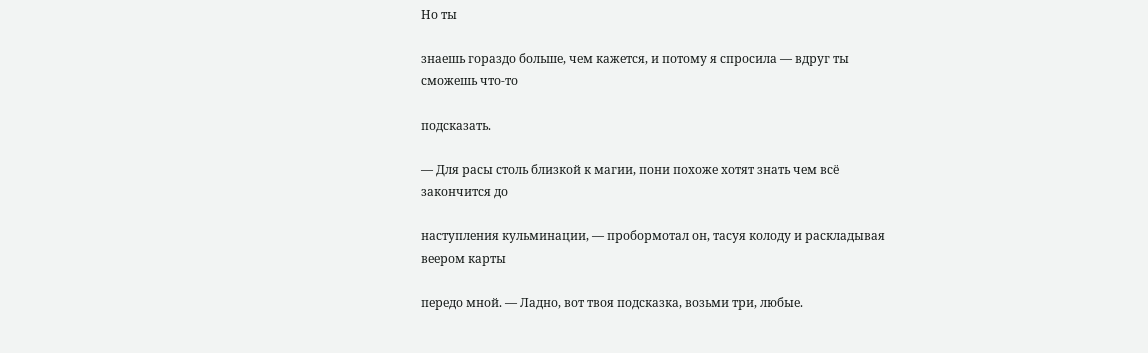Но ты

знаешь гораздо больше, чем кажется, и потому я спросила — вдруг ты сможешь что-то

подсказать.

— Для расы столь близкой к магии, пони похоже хотят знать чем всё закончится до

наступления кульминации, — пробормотал он, тасуя колоду и раскладывая веером карты

передо мной. — Ладно, вот твоя подсказка, возьми три, любые.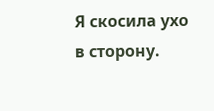Я скосила ухо в сторону.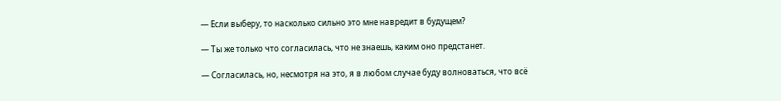— Если выберу, то насколько сильно это мне навредит в будущем?

— Ты же только что согласилась, что не знаешь, каким оно предстанет.

— Согласилась, но, несмотря на это, я в любом случае буду волноваться, что всё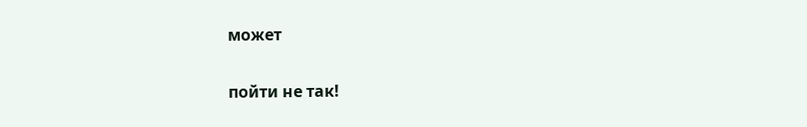может

пойти не так!